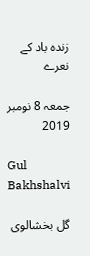زندہ باد کے نعرے

جمعہ 8 نومبر 2019

Gul Bakhshalvi

گل بخشالوی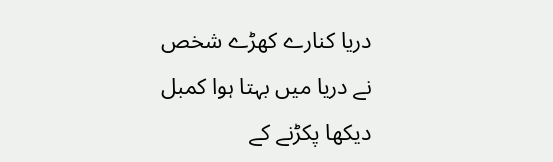دریا کنارے کھڑے شخص نے دریا میں بہتا ہوا کمبل دیکھا پکڑنے کے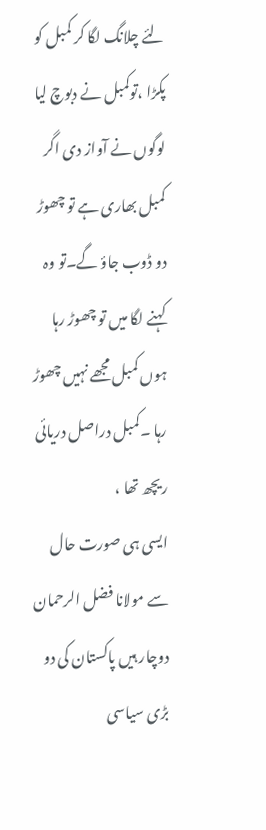لئے چلانگ لگا کر کمبل کو پکڑا ،توکمبل نے دبوچ لیا لوگوں نے آواز دی اگر کمبل بھاری ہے تو چھوڑ دو ڈوب جاؤ گے۔تو وہ کہنے لگا میں تو چھوڑ رہا ہوں کمبل مجھے نہیں چھوڑ رہا ۔کمبل دراصل دریائی ریچھ تھا ،
ایسی ہی صورت حال سے مولانا فضل الرحمان دوچار ہیں پاکستان کی دو بڑی سیاسی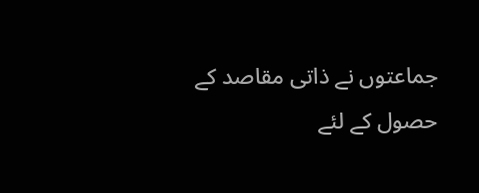جماعتوں نے ذاتی مقاصد کے حصول کے لئے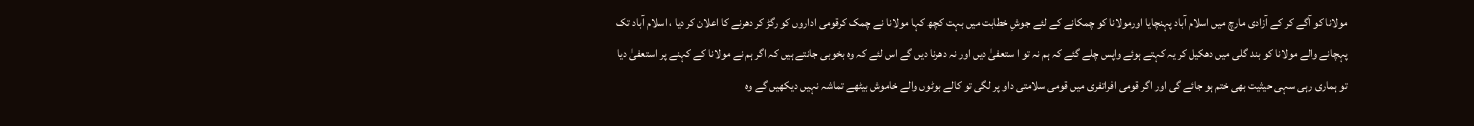مولانا کو آگے کر کے آزادی مارچ میں اسلام آباد پہنچایا اورمولانا کو چمکانے کے لئے جوشِ خطابت میں بہت کچھ کہا مولانا نے چمک کرقومی اداروں کو رگڑ کر دھرنے کا اعلان کر دیا ، اسلام آباد تک پہچانے والے مولانا کو بند گلی میں دھکیل کر یہ کہتے ہوئے واپس چلے گئے کہ ہم نہ تو ا ستعفیٰ دیں اور نہ دھرنا دیں گے اس لئے کہ وہ بخوبی جانتے ہیں کہ اگر ہم نے مولانا کے کہنے پر استعفیٰ دیا تو ہماری رہی سہی حیثیت بھی ختم ہو جائے گی اور اگر قومی افراتفری میں قومی سلامتی داو پر لگی تو کالے بوٹوں والے خاموش بیٹھے تماشہ نہیں دیکھیں گے وہ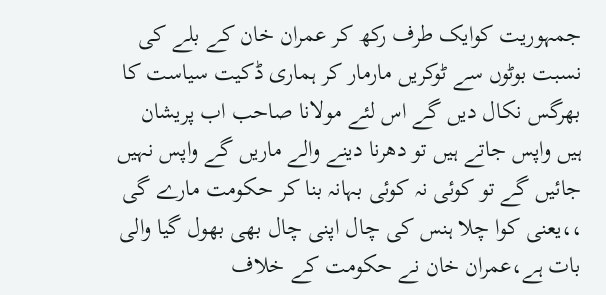جمہوریت کوایک طرف رکھ کر عمران خان کے بلے کی نسبت بوٹوں سے ٹوکریں مارمار کر ہماری ڈکیت سیاست کا بھرگس نکال دیں گے اس لئے مولانا صاحب اب پریشان ہیں واپس جاتے ہیں تو دھرنا دینے والے ماریں گے واپس نہیں جائیں گے تو کوئی نہ کوئی بہانہ بنا کر حکومت مارے گی ،،یعنی کوا چلا ہنس کی چال اپنی چال بھی بھول گیا والی بات ہے،عمران خان نے حکومت کے خلاف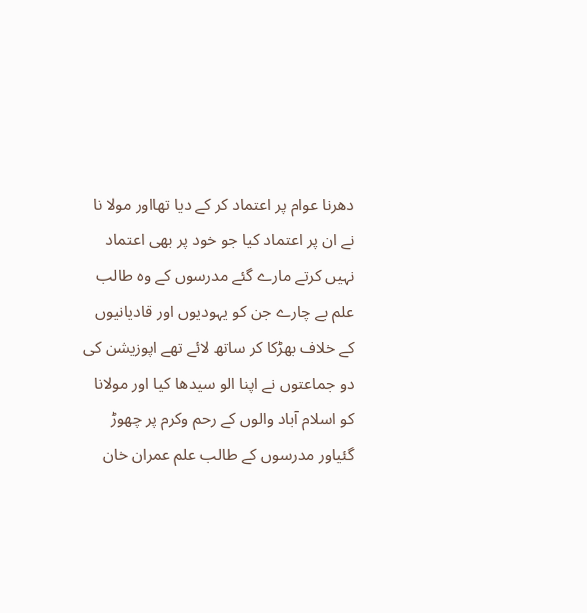دھرنا عوام پر اعتماد کر کے دیا تھااور مولا نا نے ان پر اعتماد کیا جو خود پر بھی اعتماد نہیں کرتے مارے گئے مدرسوں کے وہ طالب علم بے چارے جن کو یہودیوں اور قادیانیوں کے خلاف بھڑکا کر ساتھ لائے تھے اپوزیشن کی دو جماعتوں نے اپنا الو سیدھا کیا اور مولانا کو اسلام آباد والوں کے رحم وکرم پر چھوڑ گئیاور مدرسوں کے طالب علم عمران خان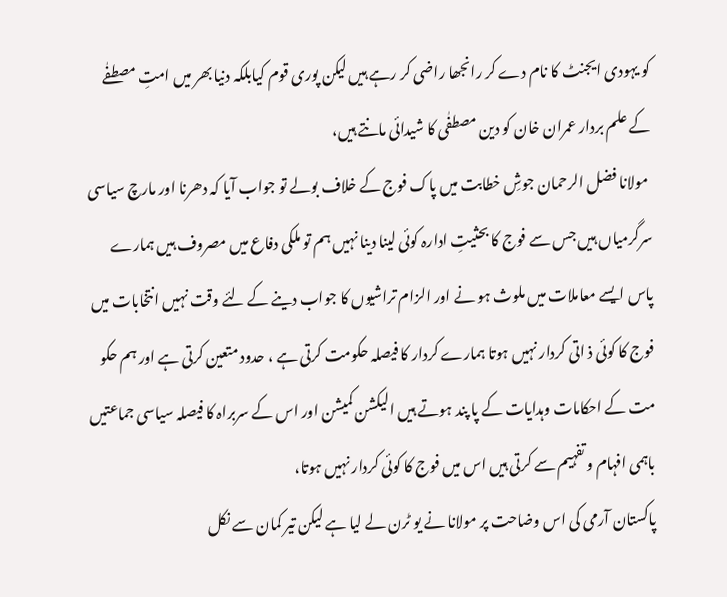کو یہودی ایجنٹ کا نام دے کر رانجھا راضی کر رہے ہیں لیکن پوری قوم کیابلکہ دنیا بھر میں امتِ مصطفٰے کے علم بردار عمران خان کو دین مصطفٰی کا شیدائی مانتے ہیں،
 مولانا فضل الرحمان جوشِ خطابت میں پاک فوج کے خلاف بولے تو جواب آیا کہ دھرنا اور مارچ سیاسی سرگرمیاں ہیں جس سے فوج کا بحثیتِ ادارہ کوئی لینا دینا نہیں ہم تو ملکی دفاع میں مصروف ہیں ہمارے پاس ایسے معاملات میں ملوث ہو نے اور الزام تراشیوں کا جواب دینے کے لئے وقت نہیں انتخابات میں فوج کا کوئی ذ اتی کردار نہیں ہوتا ہمارے کردار کا فیصلہ حکومت کرتی ہے ، حدود متعین کرتی ہے اور ہم حکو مت کے احکامات وہدایات کے پا پند ہوتے ہیں الیکشن کمیشن اور اس کے سربراہ کا فیصلہ سیاسی جماعتیں باہمی افہام و تفہیم سے کرتی ہیں اس میں فوج کا کوئی کردار نہیں ہوتا،
پاکستان آرمی کی اس وضاحت پر مولانا نے یو ٹرن لے لیا ہے لیکن تیر کمان سے نکل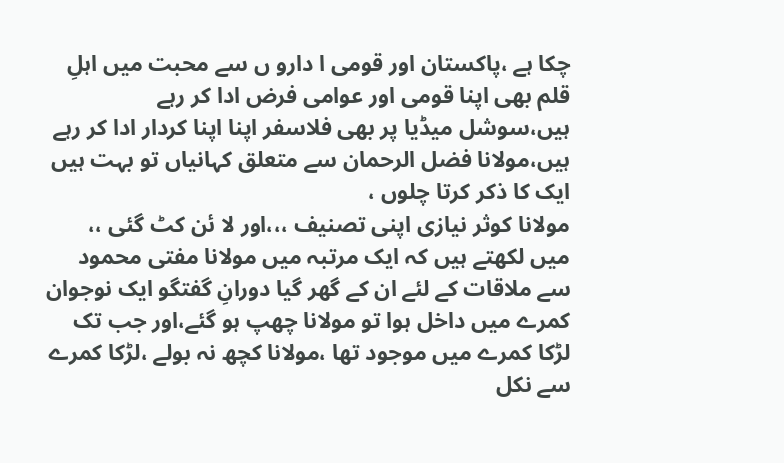چکا ہے ،پاکستان اور قومی ا دارو ں سے محبت میں اہلِ قلم بھی اپنا قومی اور عوامی فرض ادا کر رہے ہیں،سوشل میڈیا پر بھی فلاسفر اپنا اپنا کردار ادا کر رہے ہیں،مولانا فضل الرحمان سے متعلق کہانیاں تو بہت ہیں ایک کا ذکر کرتا چلوں ،
مولانا کوثر نیازی اپنی تصنیف ،،،اور لا ئن کٹ گئی ،، میں لکھتے ہیں کہ ایک مرتبہ میں مولانا مفتی محمود سے ملاقات کے لئے ان کے گھر گیا دورانِ گفتگو ایک نوجوان کمرے میں داخل ہوا تو مولانا چھپ ہو گئے،اور جب تک لڑکا کمرے میں موجود تھا ،مولانا کچھ نہ بولے ،لڑکا کمرے سے نکل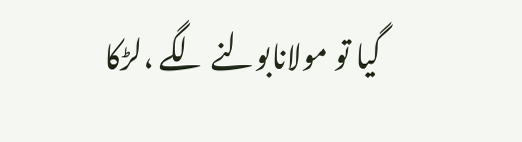گیا تو مولانابولنے لگے ،لڑکا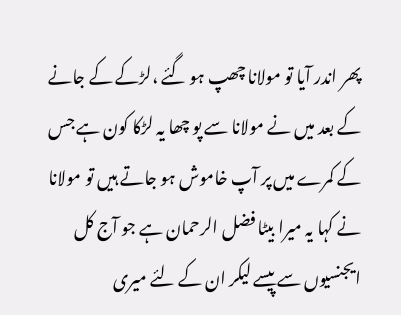پھر اندر آیا تو مولانا چھپ ہو گئے ،لڑکے کے جانے کے بعد میں نے مولانا سے پو چھا یہ لڑکا کون ہے جس کے کمرے میں پر آپ خاموش ہو جاتے ہیں تو مولانا نے کہا یہ میرا بیٹا فضل الرحمان ہے جو آج کل ایجنسیوں سے پیسے لیکر ان کے لئے میری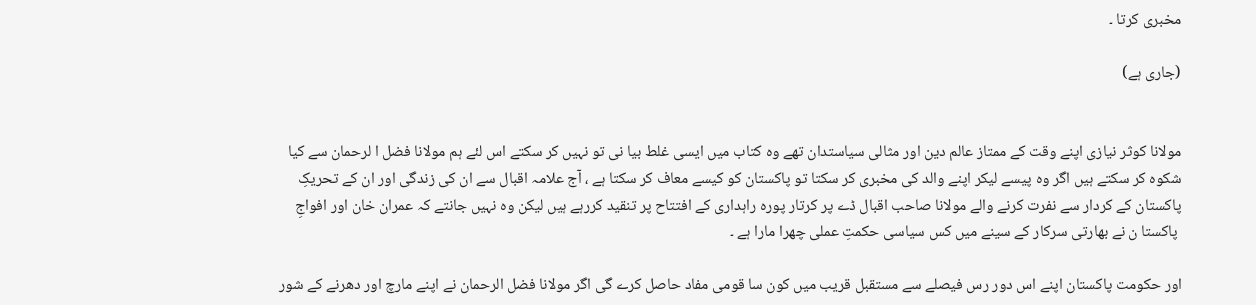مخبری کرتا ۔

(جاری ہے)


مولانا کوثر نیازی اپنے وقت کے ممتاز عالم دین اور مثالی سیاستدان تھے وہ کتاب میں ایسی غلط بیا نی تو نہیں کر سکتے اس لئے ہم مولانا فضل ا لرحمان سے کیا شکوہ کر سکتے ہیں اگر وہ پیسے لیکر اپنے والد کی مخبری کر سکتا تو پاکستان کو کیسے معاف کر سکتا ہے ، آج علامہ اقبال سے ان کی زندگی اور ان کے تحریکِ پاکستان کے کردار سے نفرت کرنے والے مولانا صاحب اقبال ڈے پر کرتار پورہ راہداری کے افتتاح پر تنقید کررہے ہیں لیکن وہ نہیں جانتے کہ عمران خان اور افواجِ
 پاکستا ن نے بھارتی سرکار کے سینے میں کس سیاسی حکمتِ عملی چھرا مارا ہے ۔

اور حکومت پاکستان اپنے اس دور رس فیصلے سے مستقبل قریب میں کون سا قومی مفاد حاصل کرے گی اگر مولانا فضل الرحمان نے اپنے مارچ اور دھرنے کے شور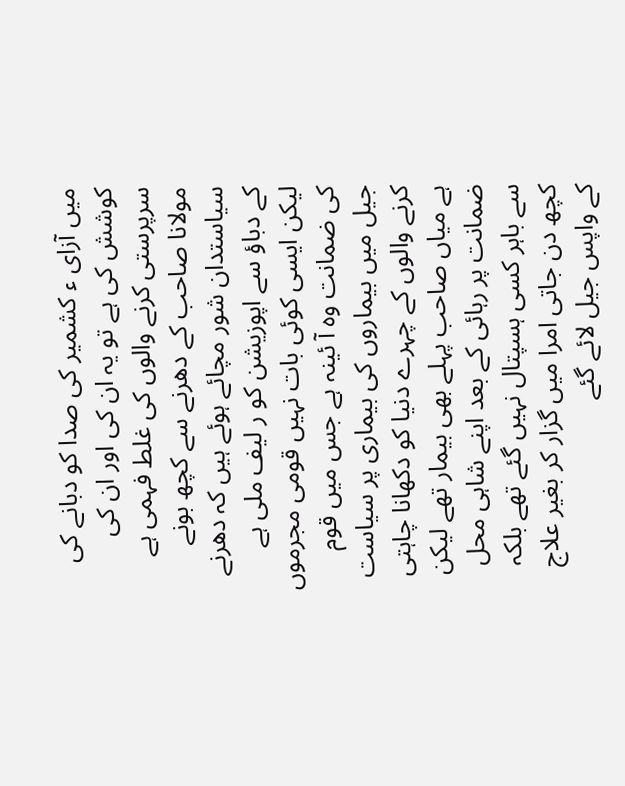میں آزای ء کشمیر کی صدا کو دبانے کی کوشش کی ہے تو یہ ان کی اور ان کی سرپرستی کرنے والوں کی غلط فہمی ہے
مولانا صاحب کے دھرنے سے کچھ بونے سیاستدان شور مچائے ہوئے ہیں کہ دھرنے کے دباؤ سے اپوزیشن کو ر لیف ملی ہے لیکن ایسی کوئی بات نہیں قومی مجرموں کی ضمانت وہ آ ئینہ ہے جس میں قوم جیل میں بیماروں کی بیماری پر سیاست کرنے والوں کے چہرے دنیا کو دکھانا چاہتی ہے میاں صاحب پہلے بھی بیمار تھے لیکن ضمانت پر رہائی کے بعد اپنے شاہی محل سے باہر کسی ہسپتال نہیں گئے تھے بلکہ کچھ دن جاتی امرا میں گزار کر بغیر علاج کے واپس جیل لائے گئے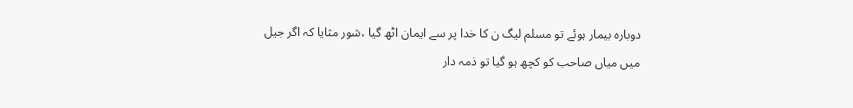دوبارہ بیمار ہوئے تو مسلم لیگ ن کا خدا پر سے ایمان اٹھ گیا ،شور مثایا کہ اگر جیل میں میاں صاحب کو کچھ ہو گیا تو ذمہ دار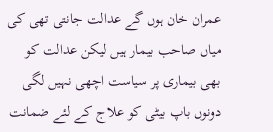عمران خان ہوں گے عدالت جانتی تھی کی میاں صاحب بیمار ہیں لیکن عدالت کو بھی بیماری پر سیاست اچھی نہیں لگی دونوں باپ بیٹی کو علاج کے لئے ضمانت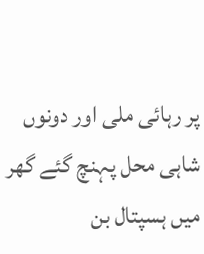پر رہائی ملی اور دونوں شاہی محل پہنچ گئے گھر میں ہسپتال بن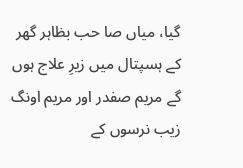گیا، میاں صا حب بظاہر گھر کے ہسپتال میں زیرِ علاج ہوں گے مریم صفدر اور مریم اونگ زیب نرسوں کے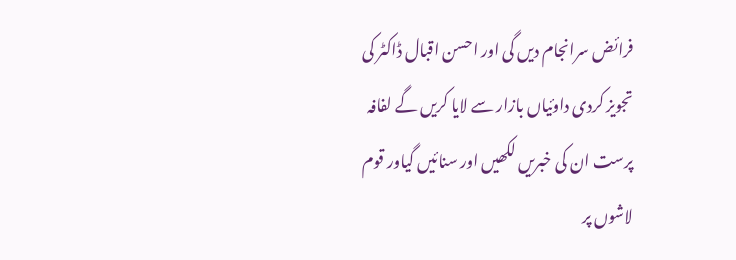فرائض سرانجام دیں گی اور احسن اقبال ڈاکٹر کی تجویز کردی داوئیاں بازار سے لایا کریں گے لفافہ پرست ان کی خبریں لکھیں اور سنائیں گیاور قوم لاشوں پر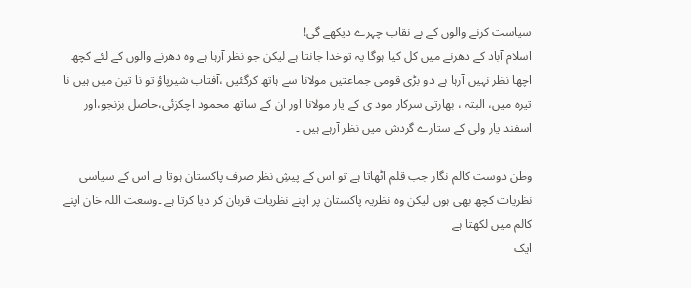سیاست کرنے والوں کے بے نقاب چہرے دیکھے گی!
اسلام آباد کے دھرنے میں کل کیا ہوگا یہ توخدا جانتا ہے لیکن جو نظر آرہا ہے وہ دھرنے والوں کے لئے کچھ اچھا نظر نہیں آرہا ہے دو بڑی قومی جماعتیں مولانا سے ہاتھ کرگئیں ،آفتاب شیرپاؤ تو نا تین میں ہیں نا تیرہ میں، البتہ ، بھارتی سرکار مود ی کے یار مولانا اور ان کے ساتھ محمود اچکزئی،حاصل بزنجو،اور اسفند یار ولی کے ستارے گردش میں نظر آرہے ہیں ۔

وطن دوست کالم نگار جب قلم اٹھاتا ہے تو اس کے پیشِ نظر صرف پاکستان ہوتا ہے اس کے سیاسی نظریات کچھ بھی ہوں لیکن وہ نظریہ پاکستان پر اپنے نظریات قربان کر دیا کرتا ہے ۔وسعت اللہ خان اپنے کالم میں لکھتا ہے
ایک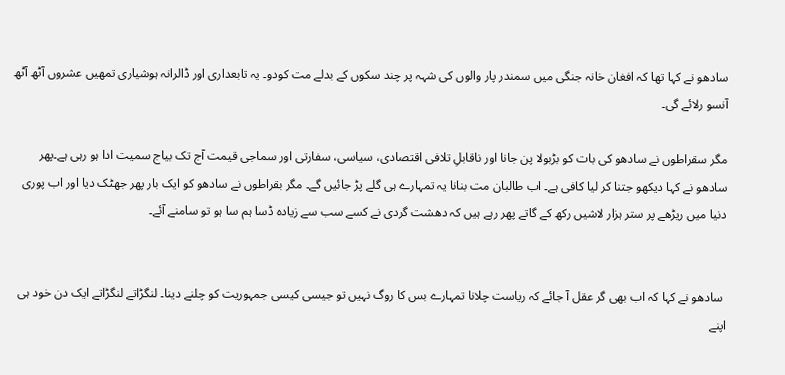سادھو نے کہا تھا کہ افغان خانہ جنگی میں سمندر پار والوں کی شہہ پر چند سکوں کے بدلے مت کودو۔ یہ تابعداری اور ڈالرانہ ہوشیاری تمھیں عشروں آٹھ آٹھ آنسو رلائے گی۔

مگر سقراطوں نے سادھو کی بات کو بڑبولا پن جانا اور ناقابلِ تلافی اقتصادی، سیاسی، سفارتی اور سماجی قیمت آج تک بیاج سمیت ادا ہو رہی ہے۔پھر سادھو نے کہا دیکھو جتنا کر لیا کافی ہے۔ اب طالبان مت بنانا یہ تمہارے ہی گلے پڑ جائیں گے۔ مگر بقراطوں نے سادھو کو ایک بار پھر جھٹک دیا اور اب پوری دنیا میں ریڑھے پر ستر ہزار لاشیں رکھ کے گاتے پھر رہے ہیں کہ دھشت گردی نے کسے سب سے زیادہ ڈسا ہم سا ہو تو سامنے آئے۔


 سادھو نے کہا کہ اب بھی گر عقل آ جائے کہ ریاست چلانا تمہارے بس کا روگ نہیں تو جیسی کیسی جمہوریت کو چلنے دینا۔ لنگڑاتے لنگڑاتے ایک دن خود ہی اپنے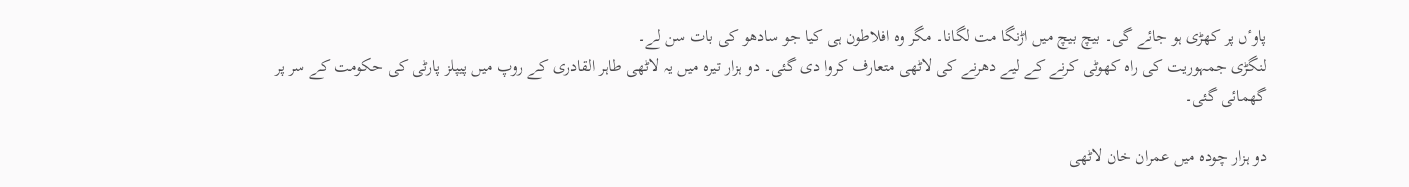پاوٴں پر کھڑی ہو جائے گی۔ بیچ بیچ میں اڑنگا مت لگانا۔ مگر وہ افلاطون ہی کیا جو سادھو کی بات سن لے۔
لنگڑی جمہوریت کی راہ کھوٹی کرنے کے لیے دھرنے کی لاٹھی متعارف کروا دی گئی۔ دو ہزار تیرہ میں یہ لاٹھی طاہر القادری کے روپ میں پیپلز پارٹی کی حکومت کے سر پر گھمائی گئی۔

دو ہزار چودہ میں عمران خان لاٹھی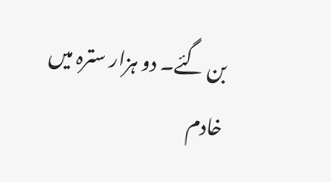بن گئے۔ دو ہزار سترہ میں خادم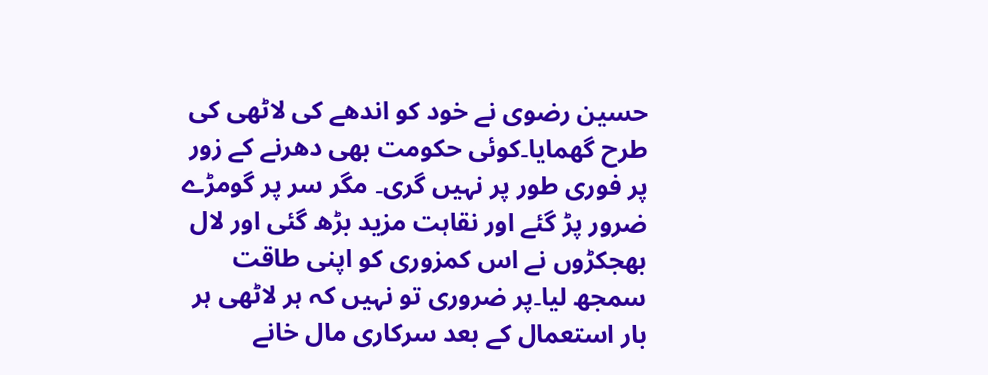حسین رضوی نے خود کو اندھے کی لاٹھی کی طرح گھمایا۔کوئی حکومت بھی دھرنے کے زور پر فوری طور پر نہیں گری۔ مگر سر پر گومڑے ضرور پڑ گئے اور نقاہت مزید بڑھ گئی اور لال بھجکڑوں نے اس کمزوری کو اپنی طاقت سمجھ لیا۔پر ضروری تو نہیں کہ ہر لاٹھی ہر بار استعمال کے بعد سرکاری مال خانے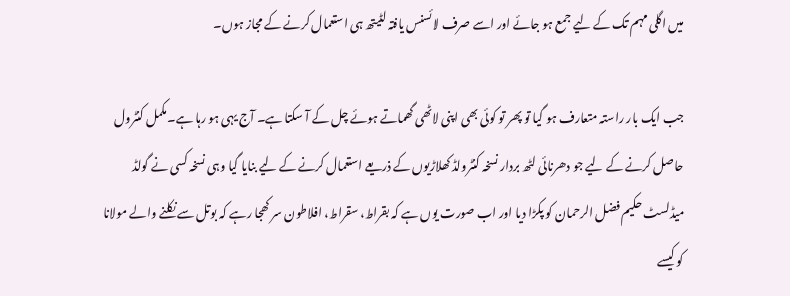میں اگلی مہم تک کے لیے جمع ہو جائے اور اسے صرف لائسنس یافتہ لٹیتھ ہی استعمال کرنے کے مجاز ہوں۔

جب ایک بار راستہ متعارف ہو گیا تو پھر تو کوئی بھی اپنی لاٹھی گھماتے ہوئے چل کے آ سکتا ہے۔ آج یہی ہو رہا ہے۔مکمل کنٹرول حاصل کرنے کے لیے جو دھرنائی لٹھ بردار نسخہ کنٹرولڈ کھلاڑیوں کے ذریعے استعمال کرنے کے لیے بنایا گیا وہی نسخہ کسی نے گولڈ میڈلسٹ حکیم فضل الرحمان کو پکڑا دیا اور اب صورت یوں ہے کہ بقراط، سقراط، افلاطون سر کھجا رہے کہ بوتل سے نکلنے والے مولانا کو کیسے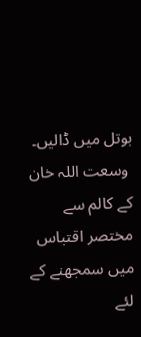بوتل میں ڈالیں۔
 وسعت اللہ خان کے کالم سے مختصر اقتباس میں سمجھنے کے لئے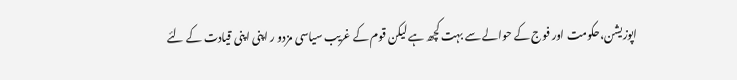اپوزیشن،حکومت اور فوج کے حوالے سے بہت کچھ ہے لیکن قوم کے غریب سیاسی مزدو ر اپنی اپنی قیادت کے لئے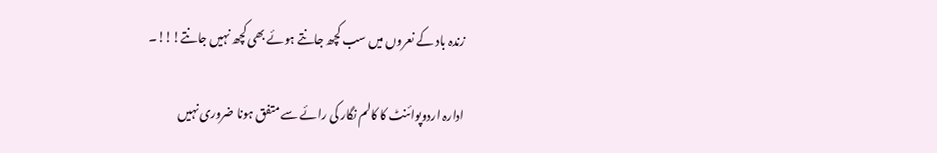زندہ باد کے نعروں میں سب کچھ جانتے ہوئے بھی کچھ نہیں جانتے!!!۔

ادارہ اردوپوائنٹ کا کالم نگار کی رائے سے متفق ہونا ضروری نہیں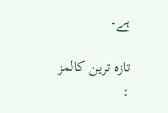ہے۔

تازہ ترین کالمز :